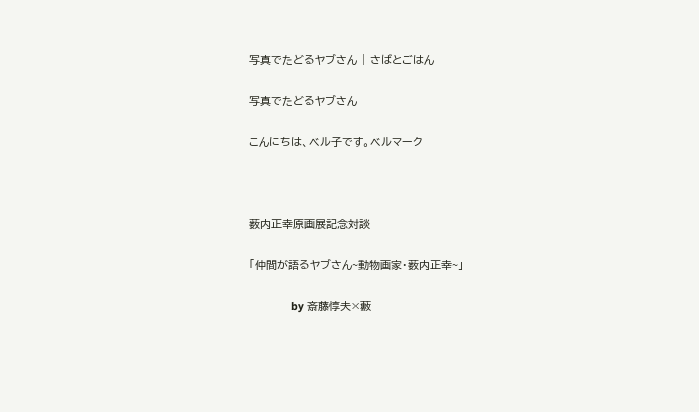写真でたどるヤブさん | さばとごはん

写真でたどるヤブさん

こんにちは、ベル子です。ベルマーク



薮内正幸原画展記念対談

「仲間が語るヤブさん~動物画家・薮内正幸~」

              by 斎藤惇夫×藪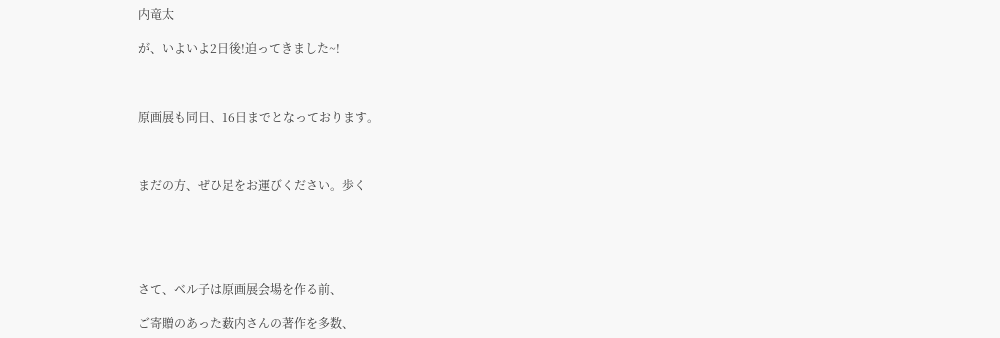内竜太

が、いよいよ2日後!迫ってきました~!



原画展も同日、16日までとなっております。



まだの方、ぜひ足をお運びください。歩く





さて、ベル子は原画展会場を作る前、

ご寄贈のあった薮内さんの著作を多数、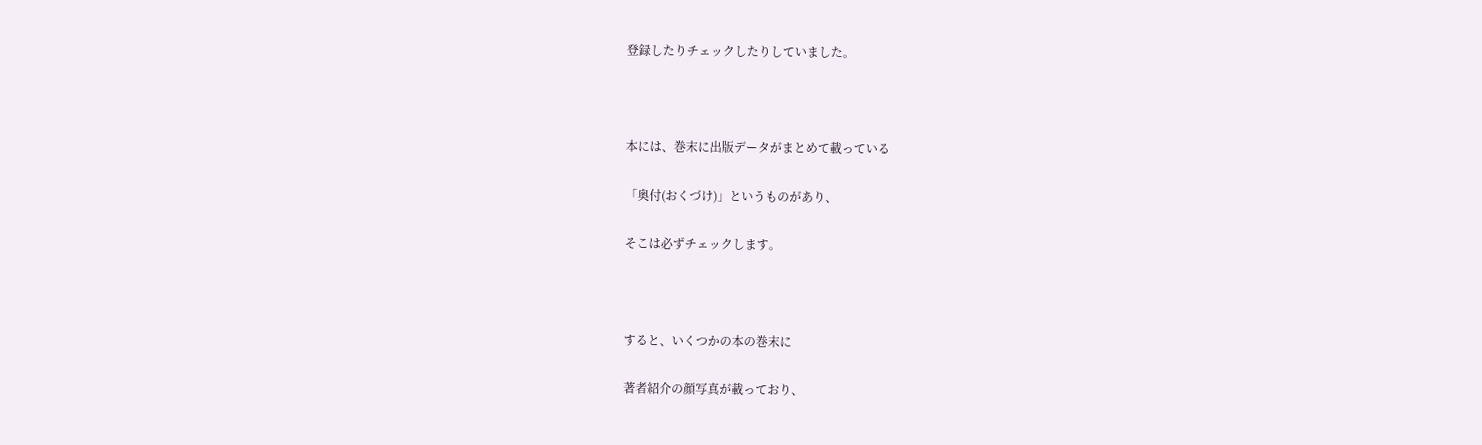登録したりチェックしたりしていました。



本には、巻末に出版データがまとめて載っている

「奥付(おくづけ)」というものがあり、

そこは必ずチェックします。



すると、いくつかの本の巻末に

著者紹介の顔写真が載っており、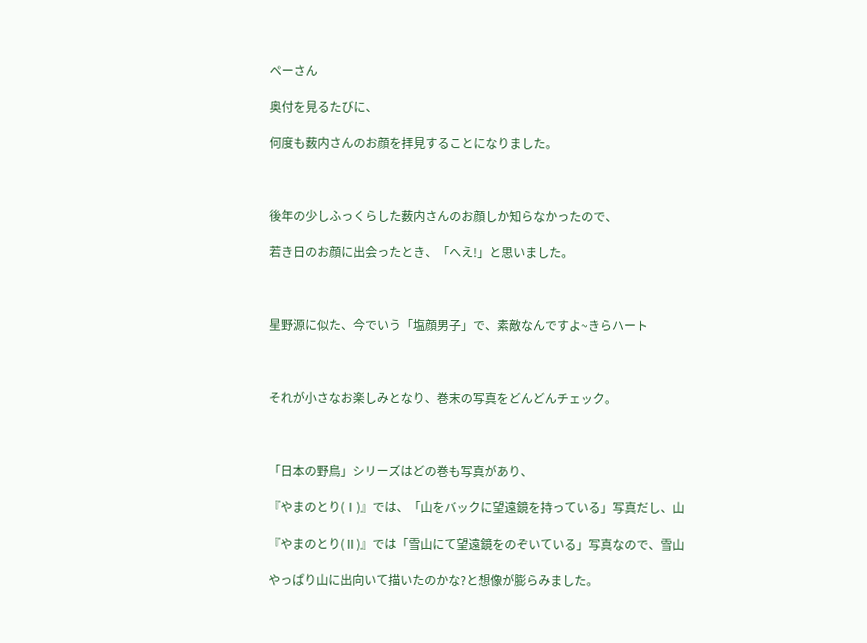ペーさん

奥付を見るたびに、

何度も薮内さんのお顔を拝見することになりました。



後年の少しふっくらした薮内さんのお顔しか知らなかったので、

若き日のお顔に出会ったとき、「へえ!」と思いました。



星野源に似た、今でいう「塩顔男子」で、素敵なんですよ~きらハート



それが小さなお楽しみとなり、巻末の写真をどんどんチェック。



「日本の野鳥」シリーズはどの巻も写真があり、

『やまのとり(Ⅰ)』では、「山をバックに望遠鏡を持っている」写真だし、山

『やまのとり(Ⅱ)』では「雪山にて望遠鏡をのぞいている」写真なので、雪山

やっぱり山に出向いて描いたのかな?と想像が膨らみました。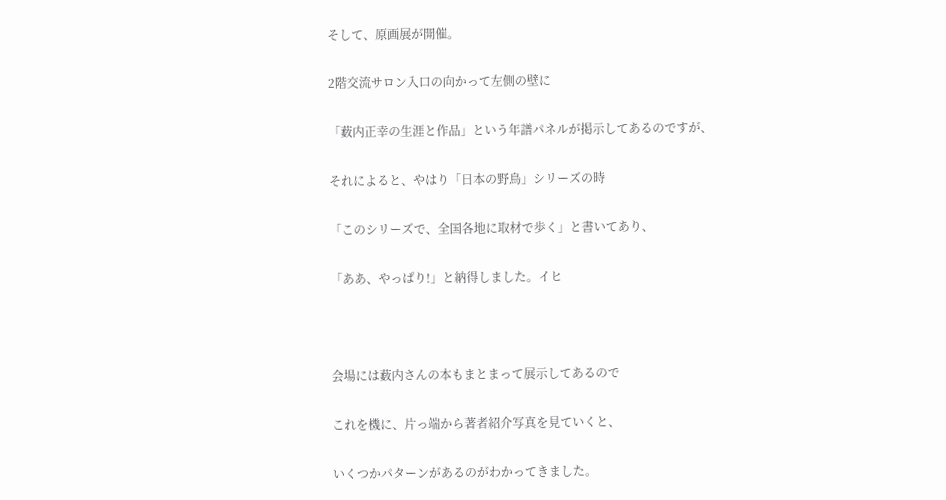そして、原画展が開催。

2階交流サロン入口の向かって左側の壁に

「薮内正幸の生涯と作品」という年譜パネルが掲示してあるのですが、

それによると、やはり「日本の野鳥」シリーズの時

「このシリーズで、全国各地に取材で歩く」と書いてあり、

「ああ、やっぱり!」と納得しました。イヒ



会場には薮内さんの本もまとまって展示してあるので

これを機に、片っ端から著者紹介写真を見ていくと、

いくつかパターンがあるのがわかってきました。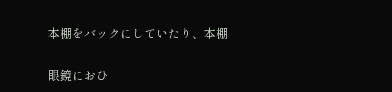本棚をバックにしていたり、本棚

眼鏡におひ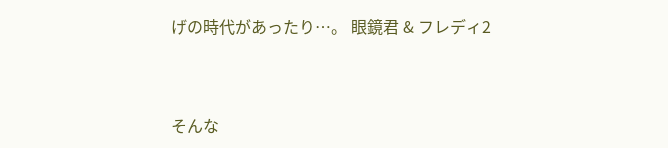げの時代があったり…。 眼鏡君 & フレディ2



そんな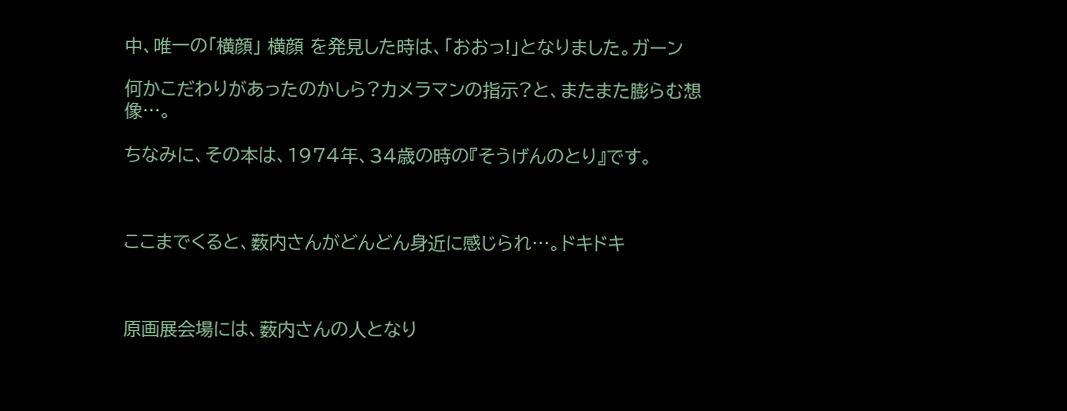中、唯一の「横顔」 横顔 を発見した時は、「おおっ!」となりました。ガーン

何かこだわりがあったのかしら?カメラマンの指示?と、またまた膨らむ想像…。

ちなみに、その本は、1974年、34歳の時の『そうげんのとり』です。



ここまでくると、薮内さんがどんどん身近に感じられ…。ドキドキ



原画展会場には、薮内さんの人となり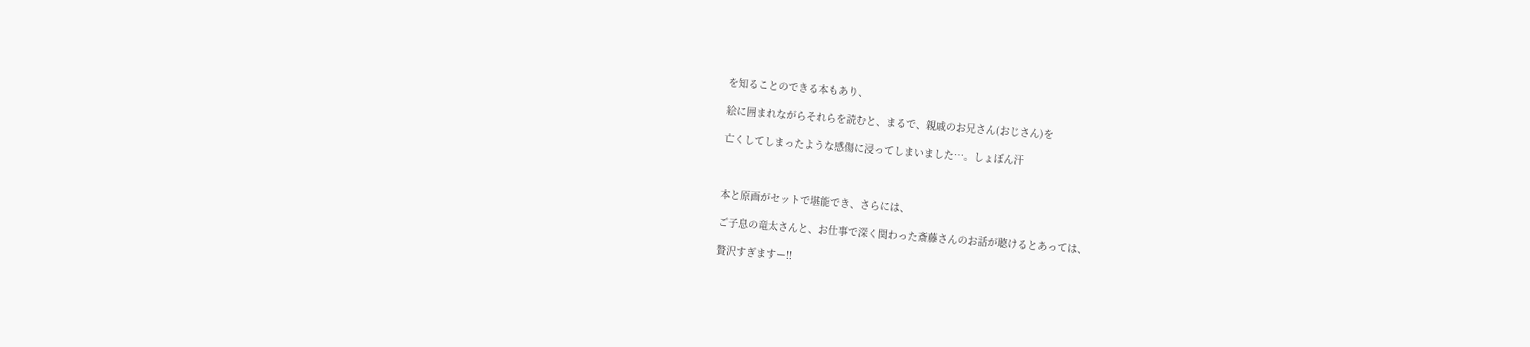を知ることのできる本もあり、

絵に囲まれながらそれらを読むと、まるで、親戚のお兄さん(おじさん)を

亡くしてしまったような感傷に浸ってしまいました…。しょぼん汗



本と原画がセットで堪能でき、さらには、

ご子息の竜太さんと、お仕事で深く関わった斎藤さんのお話が聴けるとあっては、

贅沢すぎますー!!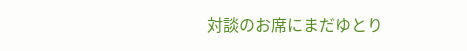対談のお席にまだゆとり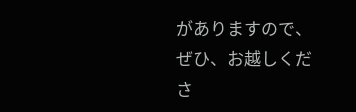がありますので、ぜひ、お越しくださ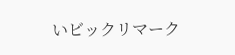いビックリマーク